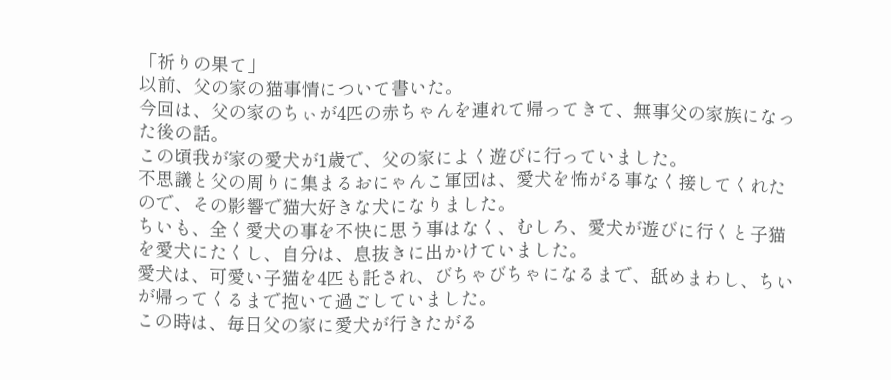「祈りの果て」
以前、父の家の猫事情について書いた。
今回は、父の家のちぃが4匹の赤ちゃんを連れて帰ってきて、無事父の家族になった後の話。
この頃我が家の愛犬が1歳で、父の家によく遊びに行っていました。
不思議と父の周りに集まるおにゃんこ軍団は、愛犬を怖がる事なく接してくれたので、その影響で猫大好きな犬になりました。
ちいも、全く愛犬の事を不快に思う事はなく、むしろ、愛犬が遊びに行くと子猫を愛犬にたくし、自分は、息抜きに出かけていました。
愛犬は、可愛い子猫を4匹も託され、びちゃびちゃになるまで、舐めまわし、ちいが帰ってくるまで抱いて過ごしていました。
この時は、毎日父の家に愛犬が行きたがる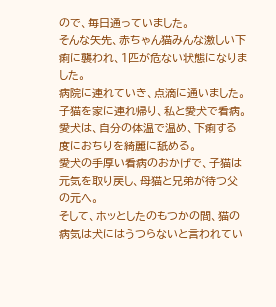ので、毎日通っていました。
そんな矢先、赤ちゃん猫みんな激しい下痢に襲われ、1匹が危ない状態になりました。
病院に連れていき、点滴に通いました。
子猫を家に連れ帰り、私と愛犬で看病。
愛犬は、自分の体温で温め、下痢する度におちりを綺麗に舐める。
愛犬の手厚い看病のおかげで、子猫は元気を取り戻し、母猫と兄弟が待つ父の元へ。
そして、ホッとしたのもつかの間、猫の病気は犬にはうつらないと言われてい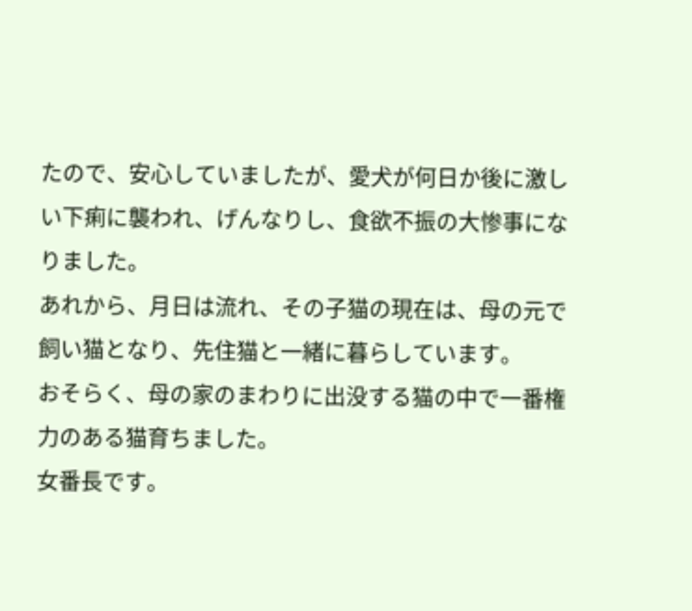たので、安心していましたが、愛犬が何日か後に激しい下痢に襲われ、げんなりし、食欲不振の大惨事になりました。
あれから、月日は流れ、その子猫の現在は、母の元で飼い猫となり、先住猫と一緒に暮らしています。
おそらく、母の家のまわりに出没する猫の中で一番権力のある猫育ちました。
女番長です。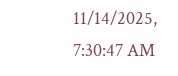11/14/2025, 7:30:47 AM